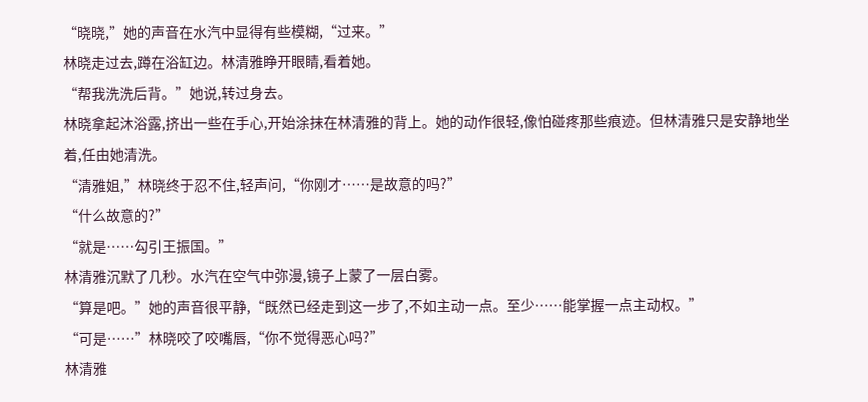“晓晓,”她的声音在水汽中显得有些模糊,“过来。”
林晓走过去,蹲在浴缸边。林清雅睁开眼睛,看着她。
“帮我洗洗后背。”她说,转过身去。
林晓拿起沐浴露,挤出一些在手心,开始涂抹在林清雅的背上。她的动作很轻,像怕碰疼那些痕迹。但林清雅只是安静地坐着,任由她清洗。
“清雅姐,”林晓终于忍不住,轻声问,“你刚才……是故意的吗?”
“什么故意的?”
“就是……勾引王振国。”
林清雅沉默了几秒。水汽在空气中弥漫,镜子上蒙了一层白雾。
“算是吧。”她的声音很平静,“既然已经走到这一步了,不如主动一点。至少……能掌握一点主动权。”
“可是……”林晓咬了咬嘴唇,“你不觉得恶心吗?”
林清雅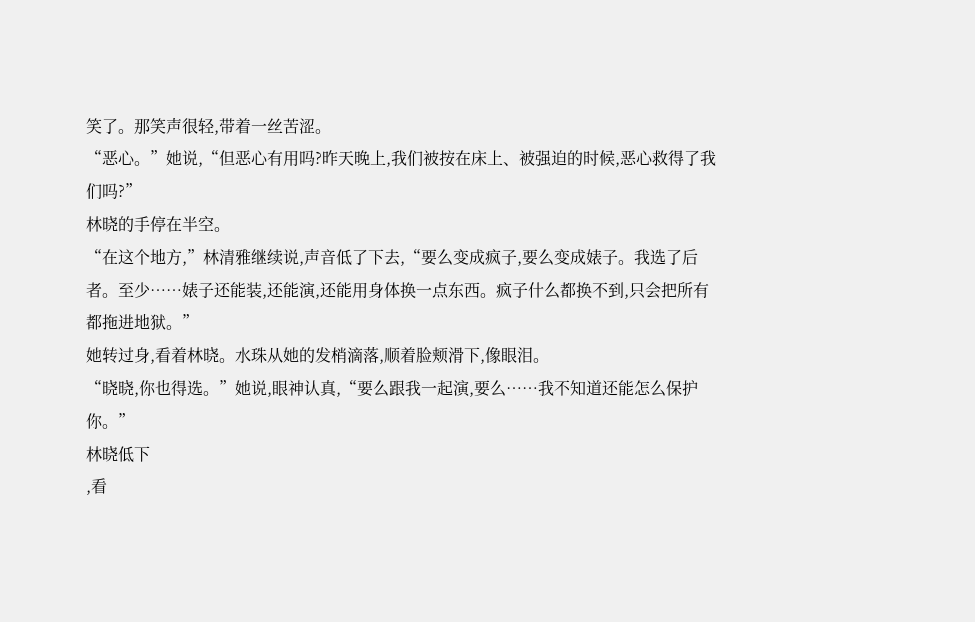笑了。那笑声很轻,带着一丝苦涩。
“恶心。”她说,“但恶心有用吗?昨天晚上,我们被按在床上、被强迫的时候,恶心救得了我们吗?”
林晓的手停在半空。
“在这个地方,”林清雅继续说,声音低了下去,“要么变成疯子,要么变成婊子。我选了后者。至少……婊子还能装,还能演,还能用身体换一点东西。疯子什么都换不到,只会把所有
都拖进地狱。”
她转过身,看着林晓。水珠从她的发梢滴落,顺着脸颊滑下,像眼泪。
“晓晓,你也得选。”她说,眼神认真,“要么跟我一起演,要么……我不知道还能怎么保护你。”
林晓低下
,看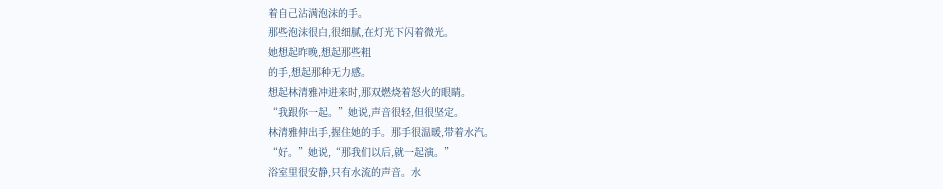着自己沾满泡沫的手。
那些泡沫很白,很细腻,在灯光下闪着微光。
她想起昨晚,想起那些粗
的手,想起那种无力感。
想起林清雅冲进来时,那双燃烧着怒火的眼睛。
“我跟你一起。”她说,声音很轻,但很坚定。
林清雅伸出手,握住她的手。那手很温暖,带着水汽。
“好。”她说,“那我们以后,就一起演。”
浴室里很安静,只有水流的声音。水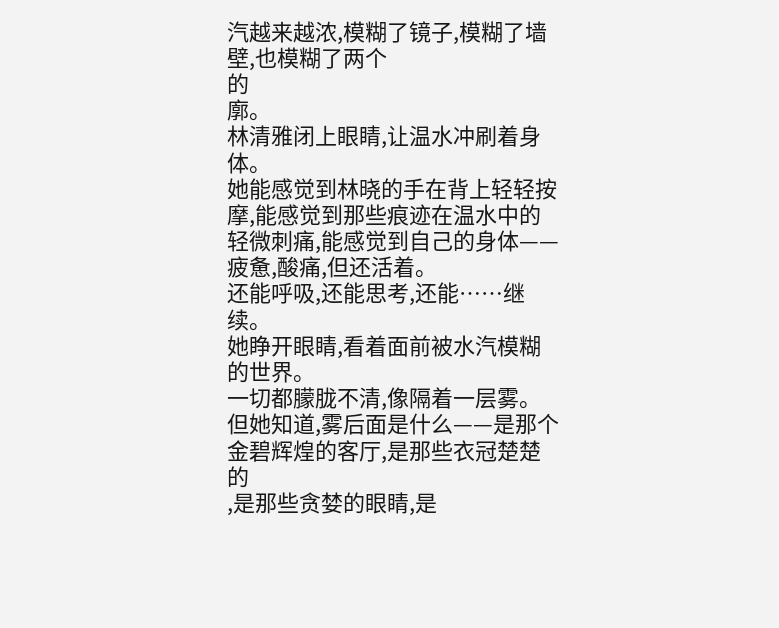汽越来越浓,模糊了镜子,模糊了墙壁,也模糊了两个
的
廓。
林清雅闭上眼睛,让温水冲刷着身体。
她能感觉到林晓的手在背上轻轻按摩,能感觉到那些痕迹在温水中的轻微刺痛,能感觉到自己的身体——疲惫,酸痛,但还活着。
还能呼吸,还能思考,还能……继续。
她睁开眼睛,看着面前被水汽模糊的世界。
一切都朦胧不清,像隔着一层雾。
但她知道,雾后面是什么——是那个金碧辉煌的客厅,是那些衣冠楚楚的
,是那些贪婪的眼睛,是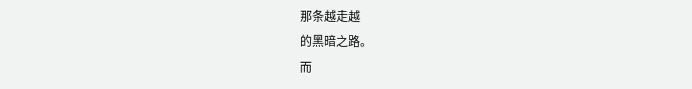那条越走越
的黑暗之路。
而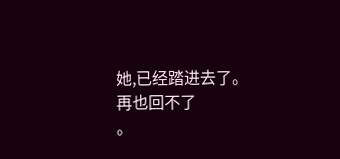她,已经踏进去了。
再也回不了
。